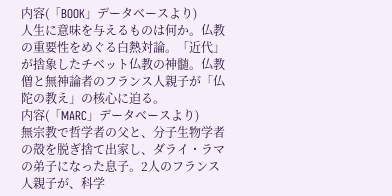内容(「BOOK」データベースより)
人生に意味を与えるものは何か。仏教の重要性をめぐる白熱対論。「近代」が捨象したチベット仏教の神髄。仏教僧と無神論者のフランス人親子が「仏陀の教え」の核心に迫る。
内容(「MARC」データベースより)
無宗教で哲学者の父と、分子生物学者の殻を脱ぎ捨て出家し、ダライ・ラマの弟子になった息子。2人のフランス人親子が、科学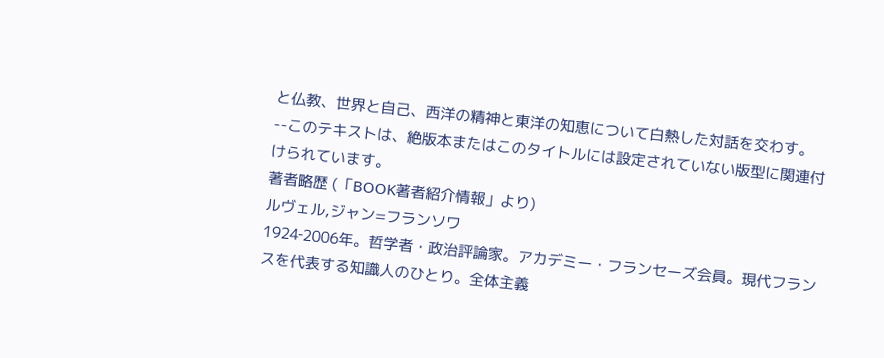と仏教、世界と自己、西洋の精神と東洋の知恵について白熱した対話を交わす。
--このテキストは、絶版本またはこのタイトルには設定されていない版型に関連付けられています。
著者略歴 (「BOOK著者紹介情報」より)
ルヴェル,ジャン=フランソワ
1924‐2006年。哲学者・政治評論家。アカデミー・フランセーズ会員。現代フランスを代表する知識人のひとり。全体主義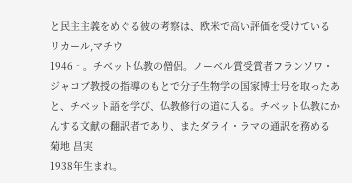と民主主義をめぐる彼の考察は、欧米で高い評価を受けている
リカール,マチウ
1946‐。チベット仏教の僧侶。ノーベル賞受賞者フランソワ・ジャコブ教授の指導のもとで分子生物学の国家博士号を取ったあと、チベット語を学び、仏教修行の道に入る。チベット仏教にかんする文献の翻訳者であり、またダライ・ラマの通訳を務める
菊地 昌実
1938年生まれ。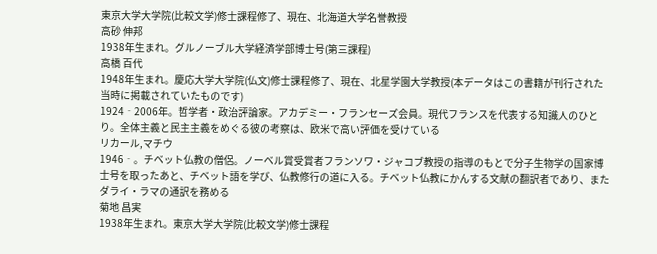東京大学大学院(比較文学)修士課程修了、現在、北海道大学名誉教授
高砂 伸邦
1938年生まれ。グルノーブル大学経済学部博士号(第三課程)
高橋 百代
1948年生まれ。慶応大学大学院(仏文)修士課程修了、現在、北星学園大学教授(本データはこの書籍が刊行された当時に掲載されていたものです)
1924‐2006年。哲学者・政治評論家。アカデミー・フランセーズ会員。現代フランスを代表する知識人のひとり。全体主義と民主主義をめぐる彼の考察は、欧米で高い評価を受けている
リカール,マチウ
1946‐。チベット仏教の僧侶。ノーベル賞受賞者フランソワ・ジャコブ教授の指導のもとで分子生物学の国家博士号を取ったあと、チベット語を学び、仏教修行の道に入る。チベット仏教にかんする文献の翻訳者であり、またダライ・ラマの通訳を務める
菊地 昌実
1938年生まれ。東京大学大学院(比較文学)修士課程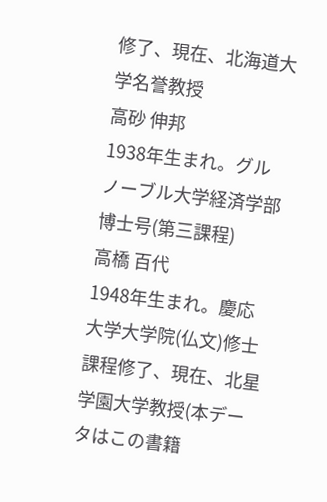修了、現在、北海道大学名誉教授
高砂 伸邦
1938年生まれ。グルノーブル大学経済学部博士号(第三課程)
高橋 百代
1948年生まれ。慶応大学大学院(仏文)修士課程修了、現在、北星学園大学教授(本データはこの書籍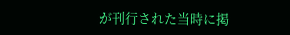が刊行された当時に掲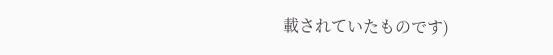載されていたものです)